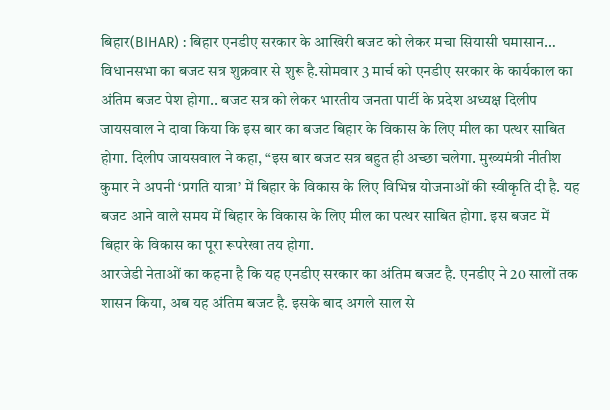बिहार(BIHAR) : बिहार एनडीए सरकार के आखिरी बजट को लेकर मचा सियासी घमासान… विधानसभा का बजट सत्र शुक्रवार से शुरू है.सोमवार 3 मार्च को एनडीए सरकार के कार्यकाल का अंतिम बजट पेश होगा.. बजट सत्र को लेकर भारतीय जनता पार्टी के प्रदेश अध्यक्ष दिलीप जायसवाल ने दावा किया कि इस बार का बजट बिहार के विकास के लिए मील का पत्थर साबित होगा. दिलीप जायसवाल ने कहा, “इस बार बजट सत्र बहुत ही अच्छा चलेगा. मुख्यमंत्री नीतीश कुमार ने अपनी ‘प्रगति यात्रा’ में बिहार के विकास के लिए विभिन्न योजनाओं की स्वीकृति दी है. यह बजट आने वाले समय में बिहार के विकास के लिए मील का पत्थर साबित होगा. इस बजट में बिहार के विकास का पूरा रूपरेखा तय होगा.
आरजेडी नेताओं का कहना है कि यह एनडीए सरकार का अंतिम बजट है. एनडीए ने 20 सालों तक शासन किया, अब यह अंतिम बजट है. इसके बाद अगले साल से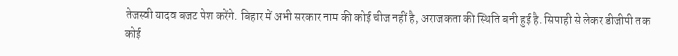तेजस्वी यादव बजट पेश करेंगे. बिहार में अभी सरकार नाम की कोई चीज नहीं है, अराजकता की स्थिति बनी हुई है. सिपाही से लेकर डीजीपी तक कोई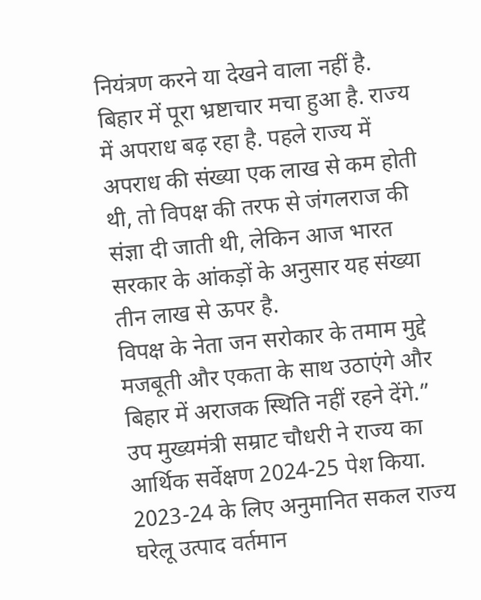नियंत्रण करने या देखने वाला नहीं है. बिहार में पूरा भ्रष्टाचार मचा हुआ है. राज्य में अपराध बढ़ रहा है. पहले राज्य में अपराध की संख्या एक लाख से कम होती थी, तो विपक्ष की तरफ से जंगलराज की संज्ञा दी जाती थी, लेकिन आज भारत सरकार के आंकड़ों के अनुसार यह संख्या तीन लाख से ऊपर है.
विपक्ष के नेता जन सरोकार के तमाम मुद्दे मजबूती और एकता के साथ उठाएंगे और बिहार में अराजक स्थिति नहीं रहने देंगे.” उप मुख्यमंत्री सम्राट चौधरी ने राज्य का आर्थिक सर्वेक्षण 2024-25 पेश किया. 2023-24 के लिए अनुमानित सकल राज्य घरेलू उत्पाद वर्तमान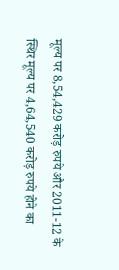मूल्य पर 8,54,429 करोड़ रुपये और 2011-12 के स्थिर मूल्य पर 4,64,540 करोड़ रुपये होने का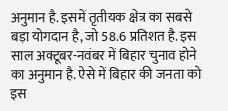अनुमान है. इसमें तृतीयक क्षेत्र का सबसे बड़ा योगदान है, जो 58.6 प्रतिशत है. इस साल अक्टूबर-नवंबर में बिहार चुनाव होने का अनुमान है. ऐसे में बिहार की जनता को इस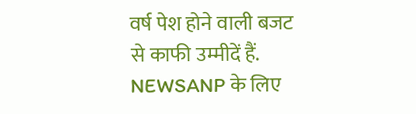वर्ष पेश होने वाली बजट से काफी उम्मीदें हैं.
NEWSANP के लिए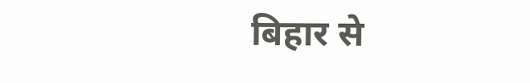बिहार से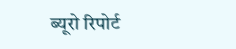ब्यूरो रिपोर्ट